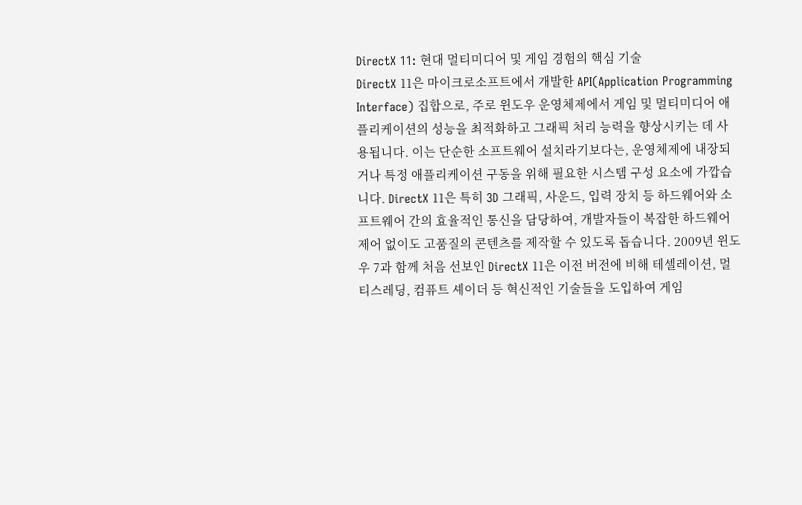DirectX 11: 현대 멀티미디어 및 게임 경험의 핵심 기술
DirectX 11은 마이크로소프트에서 개발한 API(Application Programming Interface) 집합으로, 주로 윈도우 운영체제에서 게임 및 멀티미디어 애플리케이션의 성능을 최적화하고 그래픽 처리 능력을 향상시키는 데 사용됩니다. 이는 단순한 소프트웨어 설치라기보다는, 운영체제에 내장되거나 특정 애플리케이션 구동을 위해 필요한 시스템 구성 요소에 가깝습니다. DirectX 11은 특히 3D 그래픽, 사운드, 입력 장치 등 하드웨어와 소프트웨어 간의 효율적인 통신을 담당하여, 개발자들이 복잡한 하드웨어 제어 없이도 고품질의 콘텐츠를 제작할 수 있도록 돕습니다. 2009년 윈도우 7과 함께 처음 선보인 DirectX 11은 이전 버전에 비해 테셀레이션, 멀티스레딩, 컴퓨트 셰이더 등 혁신적인 기술들을 도입하여 게임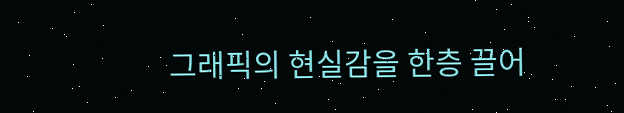그래픽의 현실감을 한층 끌어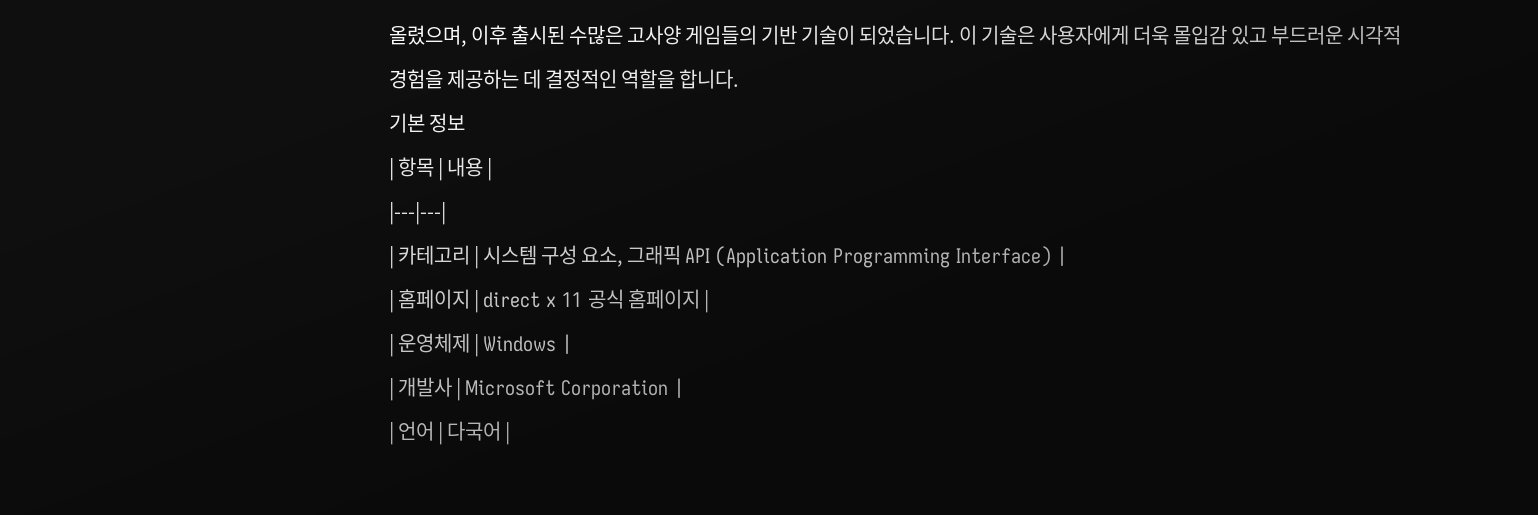올렸으며, 이후 출시된 수많은 고사양 게임들의 기반 기술이 되었습니다. 이 기술은 사용자에게 더욱 몰입감 있고 부드러운 시각적 경험을 제공하는 데 결정적인 역할을 합니다.
기본 정보
| 항목 | 내용 |
|---|---|
| 카테고리 | 시스템 구성 요소, 그래픽 API (Application Programming Interface) |
| 홈페이지 | direct x 11 공식 홈페이지 |
| 운영체제 | Windows |
| 개발사 | Microsoft Corporation |
| 언어 | 다국어 |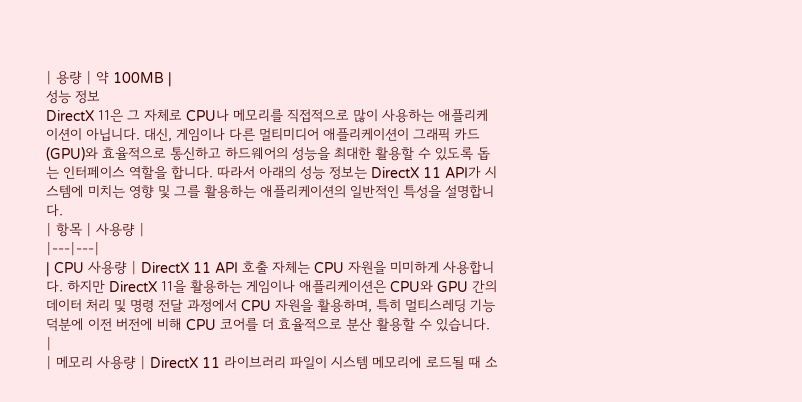| 용량 | 약 100MB |
성능 정보
DirectX 11은 그 자체로 CPU나 메모리를 직접적으로 많이 사용하는 애플리케이션이 아닙니다. 대신, 게임이나 다른 멀티미디어 애플리케이션이 그래픽 카드(GPU)와 효율적으로 통신하고 하드웨어의 성능을 최대한 활용할 수 있도록 돕는 인터페이스 역할을 합니다. 따라서 아래의 성능 정보는 DirectX 11 API가 시스템에 미치는 영향 및 그를 활용하는 애플리케이션의 일반적인 특성을 설명합니다.
| 항목 | 사용량 |
|---|---|
| CPU 사용량 | DirectX 11 API 호출 자체는 CPU 자원을 미미하게 사용합니다. 하지만 DirectX 11을 활용하는 게임이나 애플리케이션은 CPU와 GPU 간의 데이터 처리 및 명령 전달 과정에서 CPU 자원을 활용하며, 특히 멀티스레딩 기능 덕분에 이전 버전에 비해 CPU 코어를 더 효율적으로 분산 활용할 수 있습니다. |
| 메모리 사용량 | DirectX 11 라이브러리 파일이 시스템 메모리에 로드될 때 소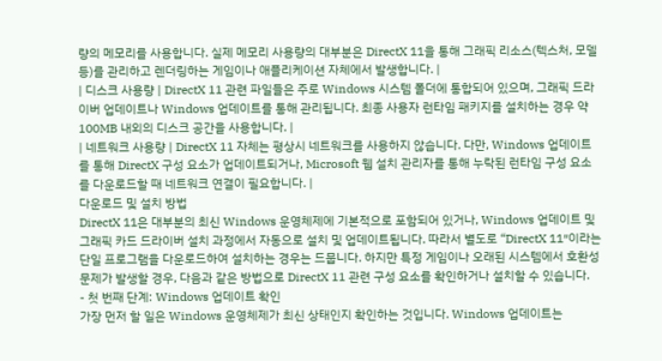량의 메모리를 사용합니다. 실제 메모리 사용량의 대부분은 DirectX 11을 통해 그래픽 리소스(텍스처, 모델 등)를 관리하고 렌더링하는 게임이나 애플리케이션 자체에서 발생합니다. |
| 디스크 사용량 | DirectX 11 관련 파일들은 주로 Windows 시스템 폴더에 통합되어 있으며, 그래픽 드라이버 업데이트나 Windows 업데이트를 통해 관리됩니다. 최종 사용자 런타임 패키지를 설치하는 경우 약 100MB 내외의 디스크 공간을 사용합니다. |
| 네트워크 사용량 | DirectX 11 자체는 평상시 네트워크를 사용하지 않습니다. 다만, Windows 업데이트를 통해 DirectX 구성 요소가 업데이트되거나, Microsoft 웹 설치 관리자를 통해 누락된 런타임 구성 요소를 다운로드할 때 네트워크 연결이 필요합니다. |
다운로드 및 설치 방법
DirectX 11은 대부분의 최신 Windows 운영체제에 기본적으로 포함되어 있거나, Windows 업데이트 및 그래픽 카드 드라이버 설치 과정에서 자동으로 설치 및 업데이트됩니다. 따라서 별도로 “DirectX 11″이라는 단일 프로그램을 다운로드하여 설치하는 경우는 드뭅니다. 하지만 특정 게임이나 오래된 시스템에서 호환성 문제가 발생할 경우, 다음과 같은 방법으로 DirectX 11 관련 구성 요소를 확인하거나 설치할 수 있습니다.
- 첫 번째 단계: Windows 업데이트 확인
가장 먼저 할 일은 Windows 운영체제가 최신 상태인지 확인하는 것입니다. Windows 업데이트는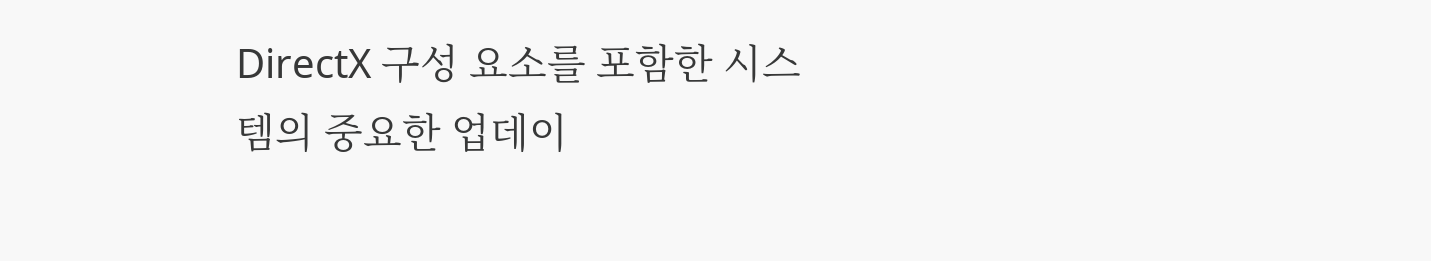DirectX 구성 요소를 포함한 시스템의 중요한 업데이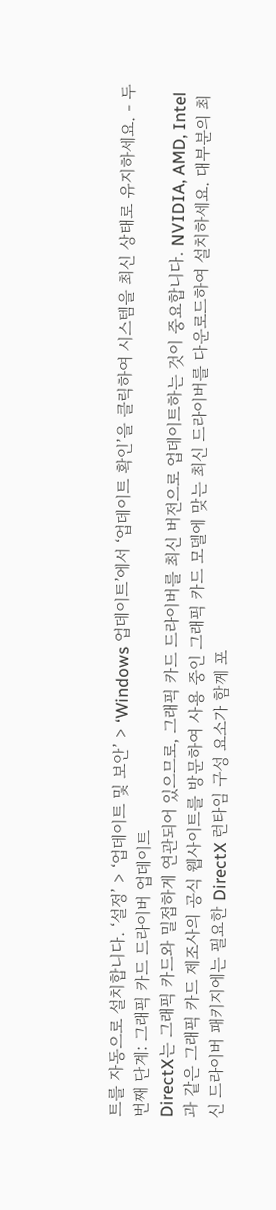트를 자동으로 설치합니다. ‘설정’ > ‘업데이트 및 보안’ > ‘Windows 업데이트’에서 ‘업데이트 확인’을 클릭하여 시스템을 최신 상태로 유지하세요. - 두 번째 단계: 그래픽 카드 드라이버 업데이트
DirectX는 그래픽 카드와 밀접하게 연관되어 있으므로, 그래픽 카드 드라이버를 최신 버전으로 업데이트하는 것이 중요합니다. NVIDIA, AMD, Intel과 같은 그래픽 카드 제조사의 공식 웹사이트를 방문하여 사용 중인 그래픽 카드 모델에 맞는 최신 드라이버를 다운로드하여 설치하세요. 대부분의 최신 드라이버 패키지에는 필요한 DirectX 런타임 구성 요소가 함께 포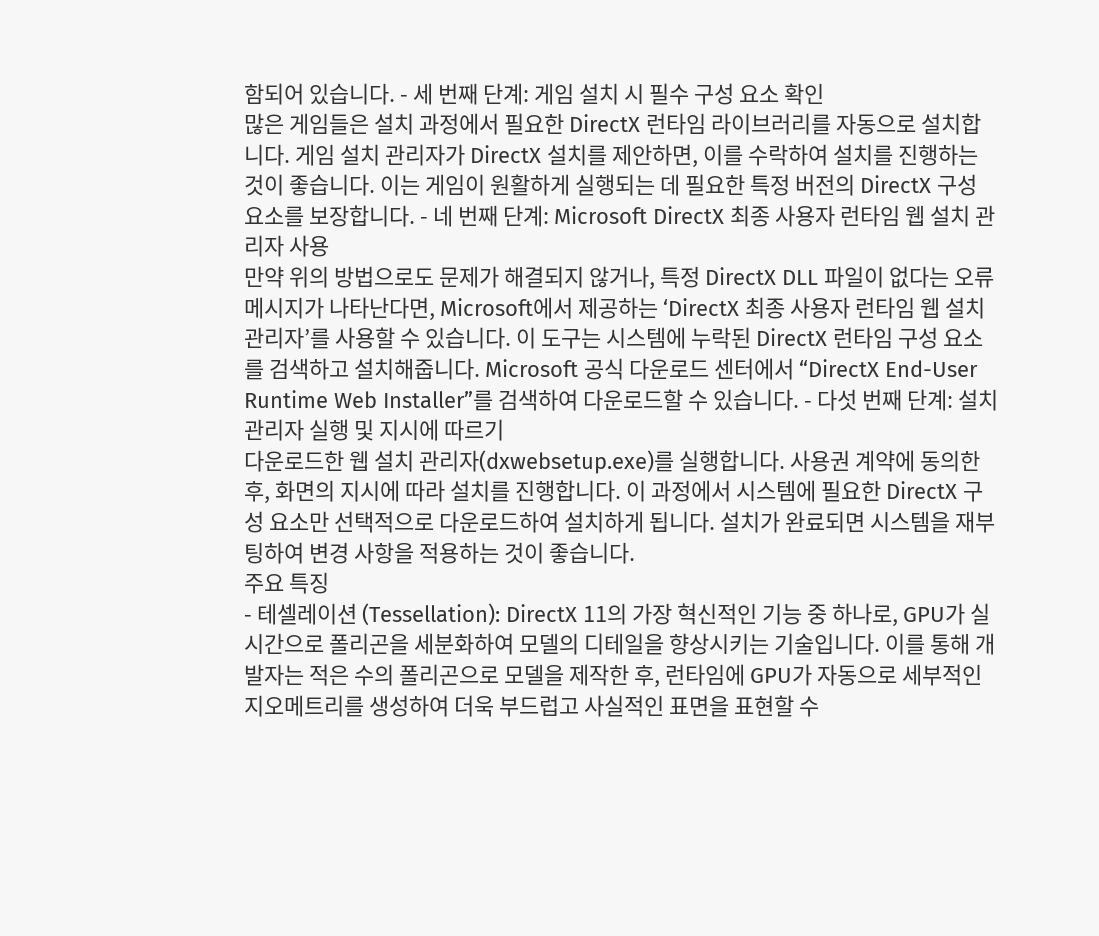함되어 있습니다. - 세 번째 단계: 게임 설치 시 필수 구성 요소 확인
많은 게임들은 설치 과정에서 필요한 DirectX 런타임 라이브러리를 자동으로 설치합니다. 게임 설치 관리자가 DirectX 설치를 제안하면, 이를 수락하여 설치를 진행하는 것이 좋습니다. 이는 게임이 원활하게 실행되는 데 필요한 특정 버전의 DirectX 구성 요소를 보장합니다. - 네 번째 단계: Microsoft DirectX 최종 사용자 런타임 웹 설치 관리자 사용
만약 위의 방법으로도 문제가 해결되지 않거나, 특정 DirectX DLL 파일이 없다는 오류 메시지가 나타난다면, Microsoft에서 제공하는 ‘DirectX 최종 사용자 런타임 웹 설치 관리자’를 사용할 수 있습니다. 이 도구는 시스템에 누락된 DirectX 런타임 구성 요소를 검색하고 설치해줍니다. Microsoft 공식 다운로드 센터에서 “DirectX End-User Runtime Web Installer”를 검색하여 다운로드할 수 있습니다. - 다섯 번째 단계: 설치 관리자 실행 및 지시에 따르기
다운로드한 웹 설치 관리자(dxwebsetup.exe)를 실행합니다. 사용권 계약에 동의한 후, 화면의 지시에 따라 설치를 진행합니다. 이 과정에서 시스템에 필요한 DirectX 구성 요소만 선택적으로 다운로드하여 설치하게 됩니다. 설치가 완료되면 시스템을 재부팅하여 변경 사항을 적용하는 것이 좋습니다.
주요 특징
- 테셀레이션 (Tessellation): DirectX 11의 가장 혁신적인 기능 중 하나로, GPU가 실시간으로 폴리곤을 세분화하여 모델의 디테일을 향상시키는 기술입니다. 이를 통해 개발자는 적은 수의 폴리곤으로 모델을 제작한 후, 런타임에 GPU가 자동으로 세부적인 지오메트리를 생성하여 더욱 부드럽고 사실적인 표면을 표현할 수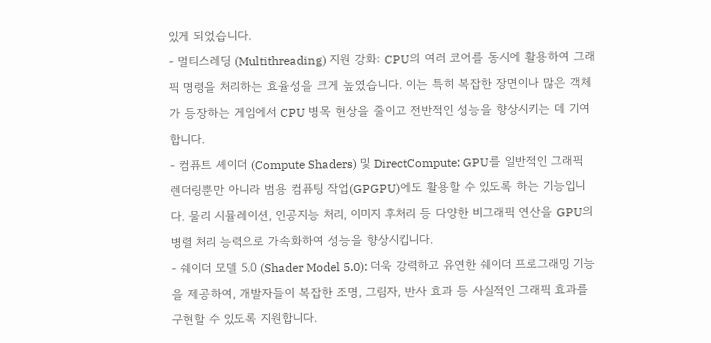있게 되었습니다.
- 멀티스레딩 (Multithreading) 지원 강화: CPU의 여러 코어를 동시에 활용하여 그래픽 명령을 처리하는 효율성을 크게 높였습니다. 이는 특히 복잡한 장면이나 많은 객체가 등장하는 게임에서 CPU 병목 현상을 줄이고 전반적인 성능을 향상시키는 데 기여합니다.
- 컴퓨트 셰이더 (Compute Shaders) 및 DirectCompute: GPU를 일반적인 그래픽 렌더링뿐만 아니라 범용 컴퓨팅 작업(GPGPU)에도 활용할 수 있도록 하는 기능입니다. 물리 시뮬레이션, 인공지능 처리, 이미지 후처리 등 다양한 비그래픽 연산을 GPU의 병렬 처리 능력으로 가속화하여 성능을 향상시킵니다.
- 쉐이더 모델 5.0 (Shader Model 5.0): 더욱 강력하고 유연한 쉐이더 프로그래밍 기능을 제공하여, 개발자들이 복잡한 조명, 그림자, 반사 효과 등 사실적인 그래픽 효과를 구현할 수 있도록 지원합니다.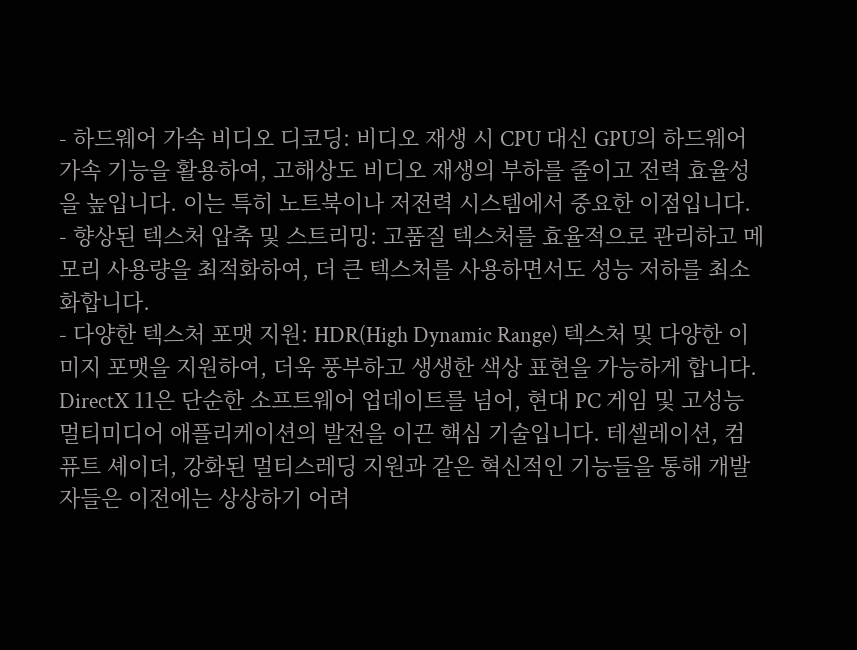- 하드웨어 가속 비디오 디코딩: 비디오 재생 시 CPU 대신 GPU의 하드웨어 가속 기능을 활용하여, 고해상도 비디오 재생의 부하를 줄이고 전력 효율성을 높입니다. 이는 특히 노트북이나 저전력 시스템에서 중요한 이점입니다.
- 향상된 텍스처 압축 및 스트리밍: 고품질 텍스처를 효율적으로 관리하고 메모리 사용량을 최적화하여, 더 큰 텍스처를 사용하면서도 성능 저하를 최소화합니다.
- 다양한 텍스처 포맷 지원: HDR(High Dynamic Range) 텍스처 및 다양한 이미지 포맷을 지원하여, 더욱 풍부하고 생생한 색상 표현을 가능하게 합니다.
DirectX 11은 단순한 소프트웨어 업데이트를 넘어, 현대 PC 게임 및 고성능 멀티미디어 애플리케이션의 발전을 이끈 핵심 기술입니다. 테셀레이션, 컴퓨트 셰이더, 강화된 멀티스레딩 지원과 같은 혁신적인 기능들을 통해 개발자들은 이전에는 상상하기 어려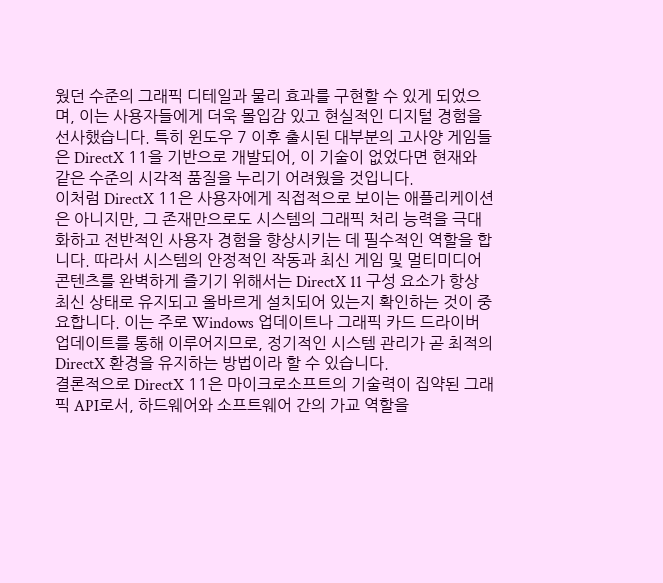웠던 수준의 그래픽 디테일과 물리 효과를 구현할 수 있게 되었으며, 이는 사용자들에게 더욱 몰입감 있고 현실적인 디지털 경험을 선사했습니다. 특히 윈도우 7 이후 출시된 대부분의 고사양 게임들은 DirectX 11을 기반으로 개발되어, 이 기술이 없었다면 현재와 같은 수준의 시각적 품질을 누리기 어려웠을 것입니다.
이처럼 DirectX 11은 사용자에게 직접적으로 보이는 애플리케이션은 아니지만, 그 존재만으로도 시스템의 그래픽 처리 능력을 극대화하고 전반적인 사용자 경험을 향상시키는 데 필수적인 역할을 합니다. 따라서 시스템의 안정적인 작동과 최신 게임 및 멀티미디어 콘텐츠를 완벽하게 즐기기 위해서는 DirectX 11 구성 요소가 항상 최신 상태로 유지되고 올바르게 설치되어 있는지 확인하는 것이 중요합니다. 이는 주로 Windows 업데이트나 그래픽 카드 드라이버 업데이트를 통해 이루어지므로, 정기적인 시스템 관리가 곧 최적의 DirectX 환경을 유지하는 방법이라 할 수 있습니다.
결론적으로 DirectX 11은 마이크로소프트의 기술력이 집약된 그래픽 API로서, 하드웨어와 소프트웨어 간의 가교 역할을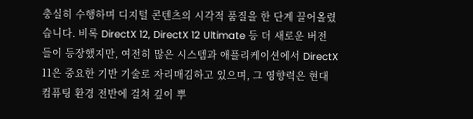충실히 수행하며 디지털 콘텐츠의 시각적 품질을 한 단계 끌어올렸습니다. 비록 DirectX 12, DirectX 12 Ultimate 등 더 새로운 버전들이 등장했지만, 여전히 많은 시스템과 애플리케이션에서 DirectX 11은 중요한 기반 기술로 자리매김하고 있으며, 그 영향력은 현대 컴퓨팅 환경 전반에 걸쳐 깊이 뿌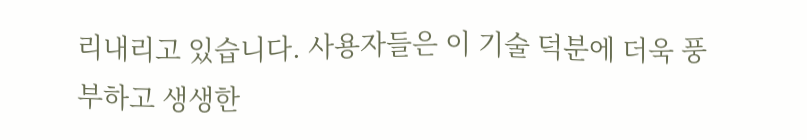리내리고 있습니다. 사용자들은 이 기술 덕분에 더욱 풍부하고 생생한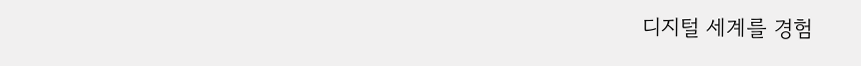디지털 세계를 경험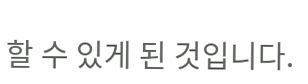할 수 있게 된 것입니다.